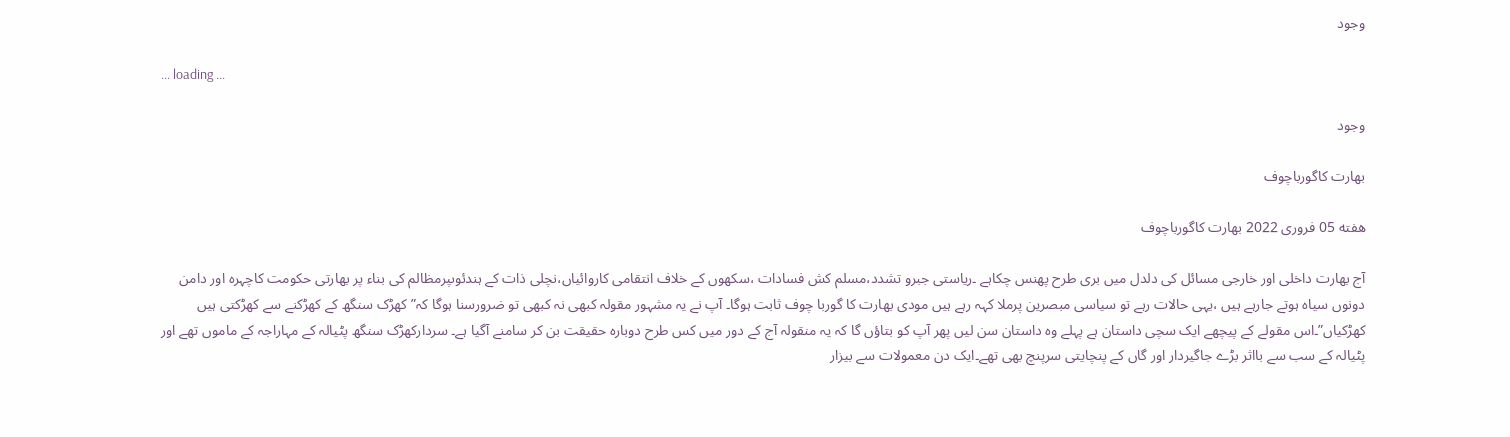وجود

... loading ...

وجود

بھارت کاگورباچوف

هفته 05 فروری 2022 بھارت کاگورباچوف

آج بھارت داخلی اور خارجی مسائل کی دلدل میں بری طرح پھنس چکاہے ۔ریاستی جبرو تشدد،مسلم کش فسادات ،سکھوں کے خلاف انتقامی کاروائیاں،نچلی ذات کے ہندئوںپرمظالم کی بناء پر بھارتی حکومت کاچہرہ اور دامن دونوں سیاہ ہوتے جارہے ہیں ،یہی حالات رہے تو سیاسی مبصرین پرملا کہہ رہے ہیں مودی بھارت کا گوربا چوف ثابت ہوگا۔ آپ نے یہ مشہور مقولہ کبھی نہ کبھی تو ضرورسنا ہوگا کہ” کھڑک سنگھ کے کھڑکنے سے کھڑکتی ہیں کھڑکیاں”۔اس مقولے کے پیچھے ایک سچی داستان ہے پہلے وہ داستان سن لیں پھر آپ کو بتاؤں گا کہ یہ منقولہ آج کے دور میں کس طرح دوبارہ حقیقت بن کر سامنے آگیا ہے۔ سردارکھڑک سنگھ پٹیالہ کے مہاراجہ کے ماموں تھے اور پٹیالہ کے سب سے بااثر بڑے جاگیردار اور گاں کے پنچایتی سرپنچ بھی تھے۔ایک دن معمولات سے بیزار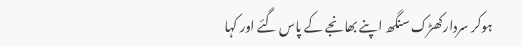ہوکر سردارکھڑک سنگھ اپنے بھانجے کے پاس گئے اور کہا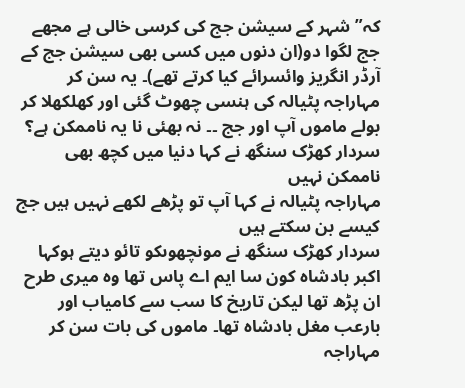کہ” شہر کے سیشن جج کی کرسی خالی ہے مجھے جج لگوا دو(ان دنوں میں کسی بھی سیشن جج کے آرڈر انگریز وائسرائے کیا کرتے تھے)۔ یہ سن کر مہاراجہ پٹیالہ کی ہنسی چھوٹ گئی اور کھلکھلا کر بولے ماموں آپ اور جج ۔۔ نہ بھئی نا یہ ناممکن ہے؟
سردار کھڑک سنگھ نے کہا دنیا میں کچھ بھی ناممکن نہیں
مہاراجہ پٹیالہ نے کہا آپ تو پڑھے لکھے نہیں ہیں جج کیسے بن سکتے ہیں
سردار کھڑک سنگھ نے مونچھوںکو تائو دیتے ہوکہا اکبر بادشاہ کون سا ایم اے پاس تھا وہ میری طرح ان پڑھ تھا لیکن تاریخ کا سب سے کامیاب اور بارعب مغل بادشاہ تھا۔ ماموں کی بات سن کر مہاراجہ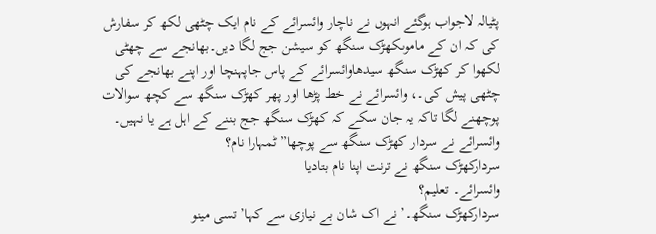پٹیالہ لاجواب ہوگئے انہوں نے ناچار وائسرائے کے نام ایک چٹھی لکھ کر سفارش کی کہ ان کے ماموںکھڑک سنگھ کو سیشن جج لگا دیں۔بھانجے سے چھٹی لکھوا کر کھڑک سنگھ سیدھاوائسرائے کے پاس جاپہنچا اور اپنے بھانجے کی چٹھی پیش کی۔، وائسرائے نے خط پڑھا اور پھر کھڑک سنگھ سے کچھ سوالات پوچھنے لگا تاکہ یہ جان سکے کہ کھڑک سنگھ جج بننے کے اہل ہے یا نہیں۔
وائسرائے نے سردار کھڑک سنگھ سے پوچھا” ٹمہارا نام؟
سردارکھڑک سنگھ نے ترنت اپنا نام بتادیا
وائسرائے۔ تعلیم؟
سردارکھڑک سنگھ۔’ نے اک شان بے نیازی سے کہا’تسی مینو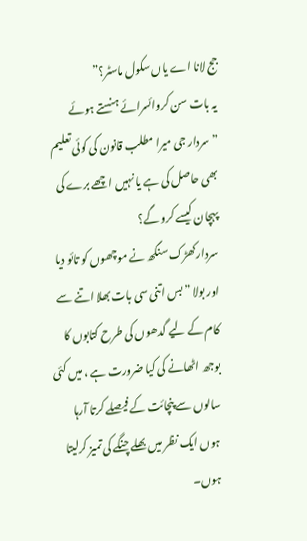جج لانا اے یاں سکول ماسٹر؟”
یہ بات سن کروائسرائے ہنستے ہوئے ”سردار جی میرا مطلب قانون کی کوئی تعلیم بھی حاصل کی ہے یا نہیں اچھے برے کی پہچان کیسے کرو گے؟
سردارکھڑک سنگھ نے موچھوں کو تائو دیا اور بولا ”بس اتنی سی بات بھلا اتنے سے کام کے لیے گدھوں کی طرح کتابوں کا بوجھ اٹھانے کی کیا ضرورت ہے ، میں کئی سالوں سے پنچائت کے فیصلے کرتا آرہا ہوں ایک نظر میں بھلے چنگے کی تمیز کرلیتا ہوں۔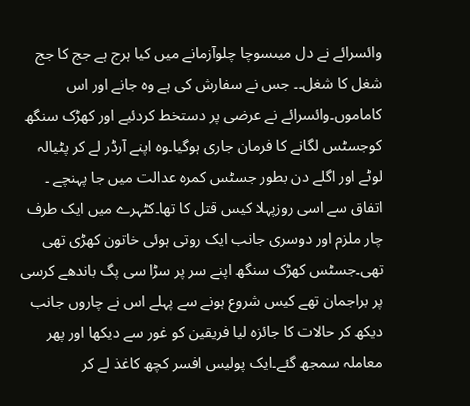وائسرائے نے دل میںسوچا چلوآزمانے میں کیا ہرج ہے جج کا جج شغل کا شغل۔۔ جس نے سفارش کی ہے وہ جانے اور اس کاماموں۔وائسرائے نے عرضی پر دستخط کردئیے اور کھڑک سنگھ کوجسٹس لگانے کا فرمان جاری ہوگیا۔وہ اپنے آرڈر لے کر پٹیالہ لوٹے اور اگلے دن بطور جسٹس کمرہ عدالت میں جا پہنچے ۔ اتفاق سے اسی روزپہلا کیس قتل کا تھا۔کٹہرے میں ایک طرف چار ملزم اور دوسری جانب ایک روتی ہوئی خاتون کھڑی تھی تھی۔جسٹس کھڑک سنگھ اپنے سر پر سڑا سی پگ باندھے کرسی پر براجمان تھے کیس شروع ہونے سے پہلے اس نے چاروں جانب دیکھ کر حالات کا جائزہ لیا فریقین کو غور سے دیکھا اور پھر معاملہ سمجھ گئے۔ایک پولیس افسر کچھ کاغذ لے کر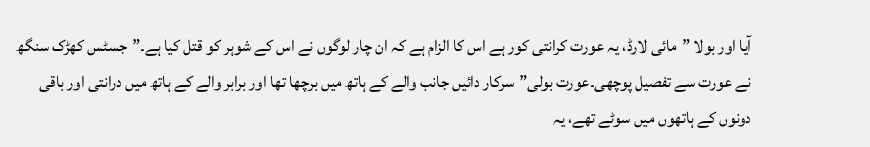آیا اور بولا ”مائی لارڈ، یہ عورت کرانتی کور ہے اس کا الزام ہے کہ ان چار لوگوں نے اس کے شوہر کو قتل کیا ہے۔”جسٹس کھڑک سنگھ نے عورت سے تفصیل پوچھی۔عورت بولی”سرکار دائیں جانب والے کے ہاتھ میں برچھا تھا اور برابر والے کے ہاتھ میں درانتی اور باقی دونوں کے ہاتھوں میں سوٹے تھے، یہ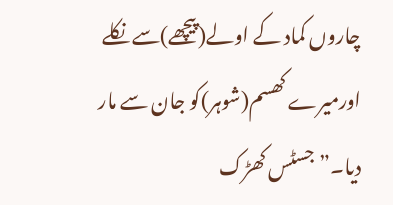چاروں کماد کے اولے(پیچھے)سے نکلے اورمیرے کھسم(شوہر)کو جان سے مار دیا۔”جسٹس کھڑک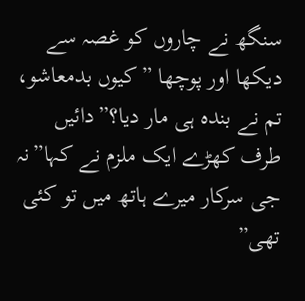سنگھ نے چاروں کو غصہ سے دیکھا اور پوچھا ”کیوں بدمعاشو، تم نے بندہ ہی مار دیا؟”دائیں طرف کھڑے ایک ملزم نے کہا”نہ جی سرکار میرے ہاتھ میں تو کئی تھی”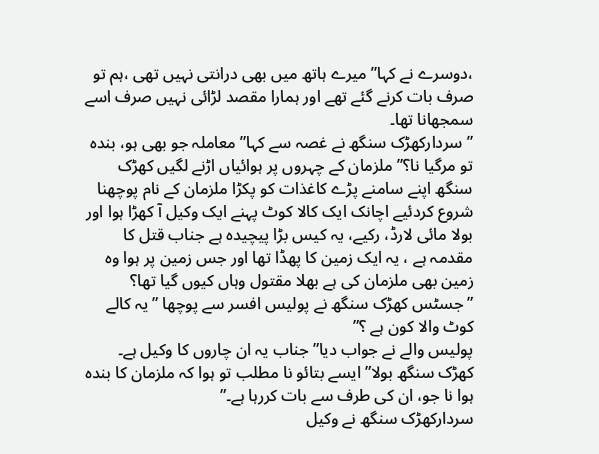،دوسرے نے کہا” میرے ہاتھ میں بھی درانتی نہیں تھی ،ہم تو صرف بات کرنے گئے تھے اور ہمارا مقصد لڑائی نہیں صرف اسے سمجھانا تھا۔
” سردارکھڑک سنگھ نے غصہ سے کہا” معاملہ جو بھی ہو، بندہ تو مرگیا نا؟” ملزمان کے چہروں پر ہوائیاں اڑنے لگیں کھڑک سنگھ اپنے سامنے پڑے کاغذات کو پکڑا ملزمان کے نام پوچھنا شروع کردئیے اچانک ایک کالا کوٹ پہنے ایک وکیل آ کھڑا ہوا اور بولا مائی لارڈ، رکیے، یہ کیس بڑا پیچیدہ ہے جناب قتل کا مقدمہ ہے ، یہ ایک زمین کا پھڈا تھا اور جس زمین پر ہوا وہ زمین بھی ملزمان کی ہے بھلا مقتول وہاں کیوں گیا تھا؟
”جسٹس کھڑک سنگھ نے پولیس افسر سے پوچھا ”یہ کالے کوٹ والا کون ہے ؟”
پولیس والے نے جواب دیا”جناب یہ ان چاروں کا وکیل ہے۔
کھڑک سنگھ بولا” ایسے بتائو نا مطلب تو ہوا کہ ملزمان کا بندہ ہوا نا جو، ان کی طرف سے بات کررہا ہے۔”
سردارکھڑک سنگھ نے وکیل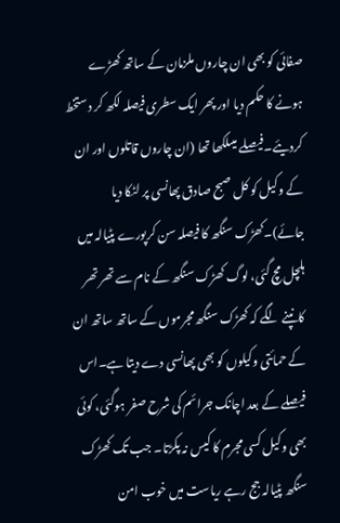صفائی کو بھی ان چاروں ملزمان کے ساتھ کھڑے ہونے کا حکم دیا اور پھر ایک سطری فیصلہ لکھ کر دستخط کردیئے۔فیصلے میںلکھا تھا (ان چاروں قاتلوں اور ان کے وکیل کو کل صبح صادق پھانسی پر لٹکا دیا جائے)۔کھڑک سنگھ کا فیصلہ سن کرپورے پٹیالہ میں ہلچل مچ گئی، لوگ کھڑک سنگھ کے نام سے تھر تھر کانپنے لگے کہ کھڑک سنگھ مجرموں کے ساتھ ساتھ ان کے حمائتی وکیلوں کو بھی پھانسی دے دیتا ہے۔اس فیصلے کے بعد اچانک جرائم کی شرح صفر ہوگئی، کوئی بھی وکیل کسی مجرم کا کیس نہ پکڑتا۔ جب تک کھڑک سنگھ پٹیالہ جج رہے ریاست میں خوب امن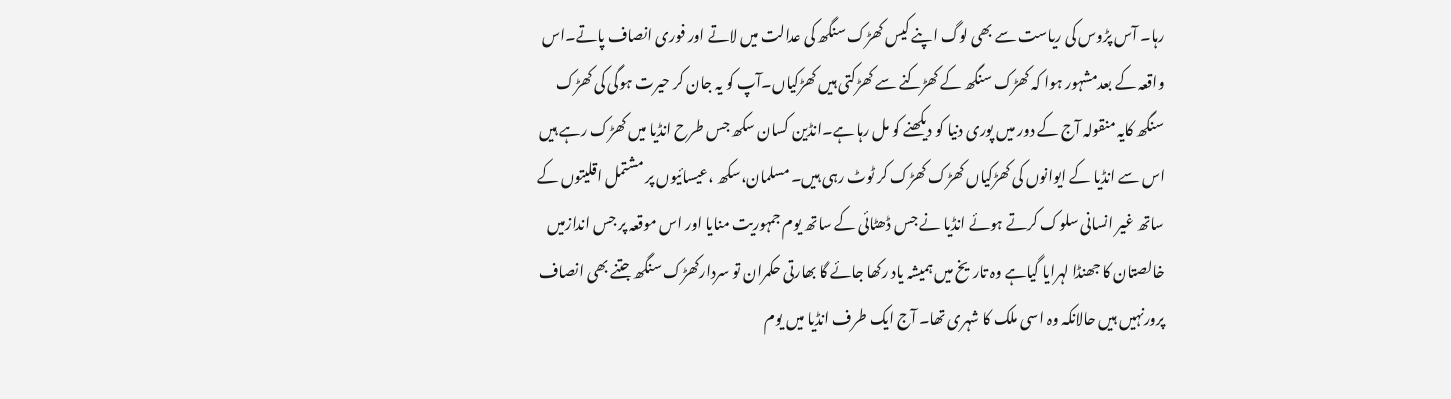رہا۔ آس پڑوس کی ریاست سے بھی لوگ اپنے کیس کھڑک سنگھ کی عدالت میں لاتے اور فوری انصاف پاتے۔اس واقعہ کے بعدمشہور ہوا کہ کھڑک سنگھ کے کھڑکنے سے کھڑکتی ہیں کھڑکیاں۔آپ کو یہ جان کر حیرت ہوگی کی کھڑک سنگھ کایہ منقولہ آج کے دور میں پوری دنیا کو دیکھنے کو مل رہا ہے۔انڈین کسان سکھ جس طرح انڈیا میں کھڑک رہے ہیں اس سے انڈیا کے ایوانوں کی کھڑکیاں کھڑک کھڑک کر ٹوٹ رہی ہیں۔ مسلمان،سکھ ،عیسائیوں پر مشتمل اقلیتوں کے ساتھ غیر انسانی سلوک کرتے ہوئے انڈیا نے جس ڈھٹائی کے ساتھ یوم جمہوریت منایا اور اس موقعہ پر جس اندازمیں خالصتان کا جھنڈا لہرایا گیاہے وہ تاریخ میں ہمیشہ یاد رکھا جائے گا بھارتی حکمران تو سردارکھڑک سنگھ جتنے بھی انصاف پرورنہیں ہیں حالانکہ وہ اسی ملک کا شہری تھا۔ آج ایک طرف انڈیا میں یوم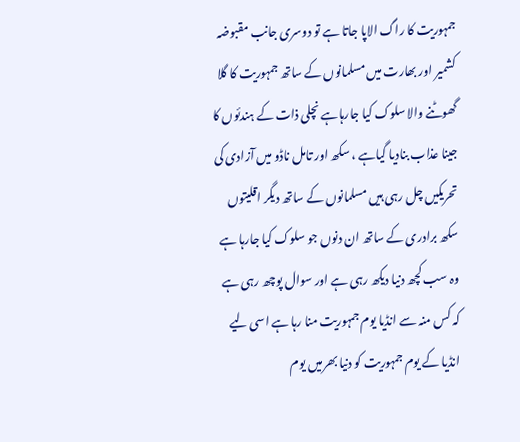جمہوریت کا راگ الاپا جاتا ہے تو دوسری جانب مقبوضہ کشمیر اور بھارت میں مسلمانوں کے ساتھ جمہوریت کا گلا گھوٹنے والا سلوک کیا جارہاہے نچلی ذات کے ہندئوں کا جینا عذاب بنادیا گیاہے ، سکھ اور تامل ناڈو میں آزادی کی تحریکیں چل رہی ہیں مسلمانوں کے ساتھ دیگر اقلیتوں سکھ برادری کے ساتھ ان دنوں جو سلوک کیا جارہا ہے وہ سب کچھ دنیا دیکھ رہی ہے اور سوال پوچھ رہی ہے کہ کس منہ سے انڈیا یوم جمہوریت منا رہا ہے اسی لیے انڈیا کے یوم جمہوریت کو دنیا بھرمیں یوم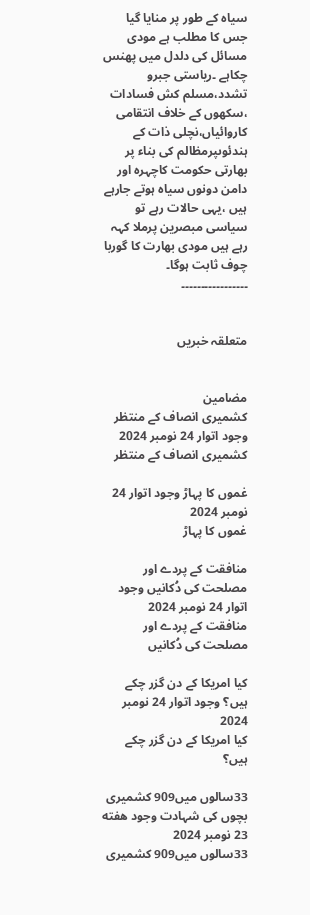سیاہ کے طور پر منایا گیا جس کا مطلب ہے مودی مسائل کی دلدل میں پھنس چکاہے ۔ریاستی جبرو تشدد،مسلم کش فسادات ،سکھوں کے خلاف انتقامی کاروائیاں،نچلی ذات کے ہندئوںپرمظالم کی بناء پر بھارتی حکومت کاچہرہ اور دامن دونوں سیاہ ہوتے جارہے ہیں ،یہی حالات رہے تو سیاسی مبصرین پرملا کہہ رہے ہیں مودی بھارت کا گوربا چوف ثابت ہوگا۔
۔۔۔۔۔۔۔۔۔۔۔۔۔۔۔۔۔


متعلقہ خبریں


مضامین
کشمیری انصاف کے منتظر وجود اتوار 24 نومبر 2024
کشمیری انصاف کے منتظر

غموں کا پہاڑ وجود اتوار 24 نومبر 2024
غموں کا پہاڑ

منافقت کے پردے اور مصلحت کی دُکانیں وجود اتوار 24 نومبر 2024
منافقت کے پردے اور مصلحت کی دُکانیں

کیا امریکا کے دن گزر چکے ہیں؟ وجود اتوار 24 نومبر 2024
کیا امریکا کے دن گزر چکے ہیں؟

33سالوں میں909 کشمیری بچوں کی شہادت وجود هفته 23 نومبر 2024
33سالوں میں909 کشمیری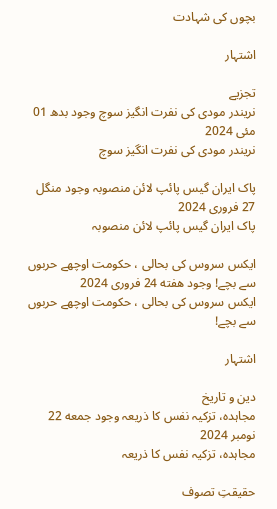بچوں کی شہادت

اشتہار

تجزیے
نریندر مودی کی نفرت انگیز سوچ وجود بدھ 01 مئی 2024
نریندر مودی کی نفرت انگیز سوچ

پاک ایران گیس پائپ لائن منصوبہ وجود منگل 27 فروری 2024
پاک ایران گیس پائپ لائن منصوبہ

ایکس سروس کی بحالی ، حکومت اوچھے حربوں سے بچے! وجود هفته 24 فروری 2024
ایکس سروس کی بحالی ، حکومت اوچھے حربوں سے بچے!

اشتہار

دین و تاریخ
مجاہدہ، تزکیہ نفس کا ذریعہ وجود جمعه 22 نومبر 2024
مجاہدہ، تزکیہ نفس کا ذریعہ

حقیقتِ تصوف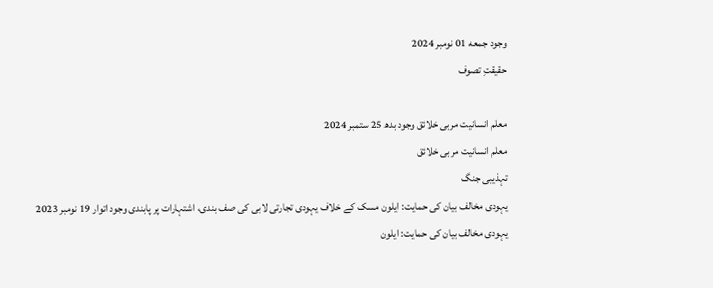وجود جمعه 01 نومبر 2024
حقیقتِ تصوف

معلم انسانیت مربی خلائق وجود بدھ 25 ستمبر 2024
معلم انسانیت مربی خلائق
تہذیبی جنگ
یہودی مخالف بیان کی حمایت: ایلون مسک کے خلاف یہودی تجارتی لابی کی صف بندی، اشتہارات پر پابندی وجود اتوار 19 نومبر 2023
یہودی مخالف بیان کی حمایت: ایلون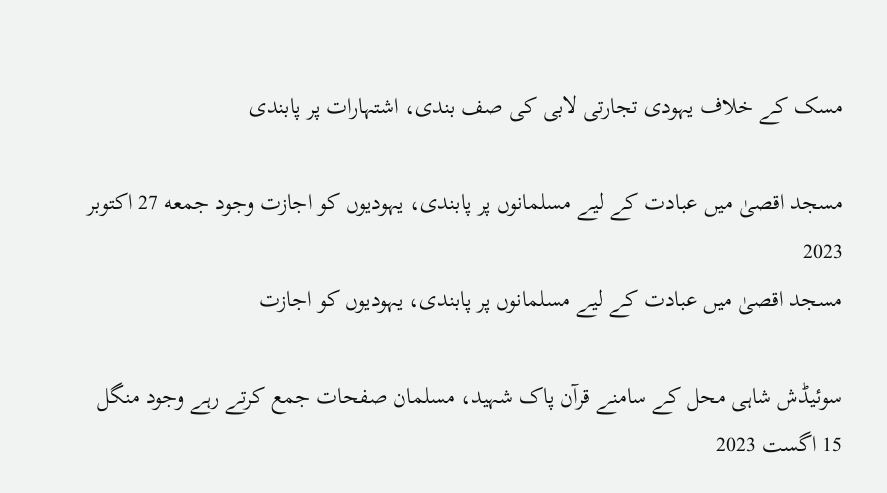مسک کے خلاف یہودی تجارتی لابی کی صف بندی، اشتہارات پر پابندی

مسجد اقصیٰ میں عبادت کے لیے مسلمانوں پر پابندی، یہودیوں کو اجازت وجود جمعه 27 اکتوبر 2023
مسجد اقصیٰ میں عبادت کے لیے مسلمانوں پر پابندی، یہودیوں کو اجازت

سوئیڈش شاہی محل کے سامنے قرآن پاک شہید، مسلمان صفحات جمع کرتے رہے وجود منگل 15 اگست 2023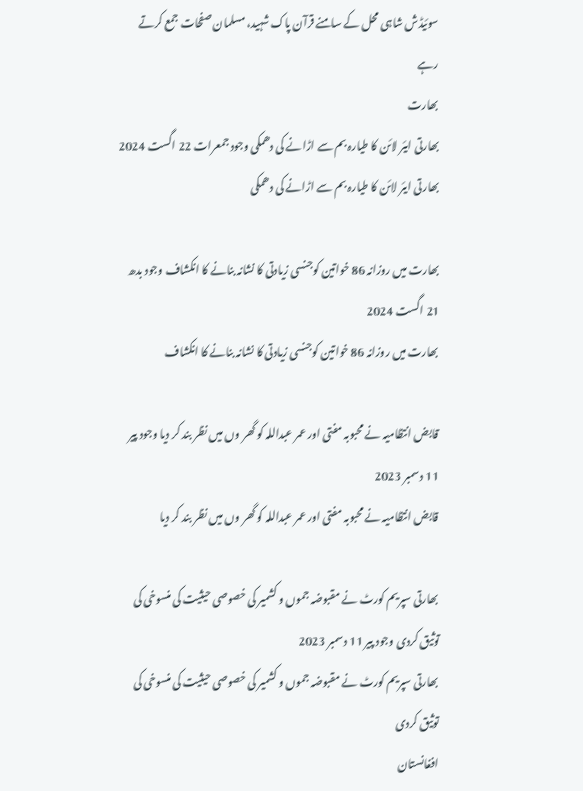سوئیڈش شاہی محل کے سامنے قرآن پاک شہید، مسلمان صفحات جمع کرتے رہے
بھارت
بھارتی ایئر لائن کا طیارہ بم سے اڑانے کی دھمکی وجود جمعرات 22 اگست 2024
بھارتی ایئر لائن کا طیارہ بم سے اڑانے کی دھمکی

بھارت میں روزانہ 86 خواتین کوجنسی زیادتی کا نشانہ بنانے کا انکشاف وجود بدھ 21 اگست 2024
بھارت میں روزانہ 86 خواتین کوجنسی زیادتی کا نشانہ بنانے کا انکشاف

قابض انتظامیہ نے محبوبہ مفتی اور عمر عبداللہ کو گھر وں میں نظر بند کر دیا وجود پیر 11 دسمبر 2023
قابض انتظامیہ نے محبوبہ مفتی اور عمر عبداللہ کو گھر وں میں نظر بند کر دیا

بھارتی سپریم کورٹ نے مقبوضہ جموں و کشمیر کی خصوصی حیثیت کی منسوخی کی توثیق کردی وجود پیر 11 دسمبر 2023
بھارتی سپریم کورٹ نے مقبوضہ جموں و کشمیر کی خصوصی حیثیت کی منسوخی کی توثیق کردی
افغانستان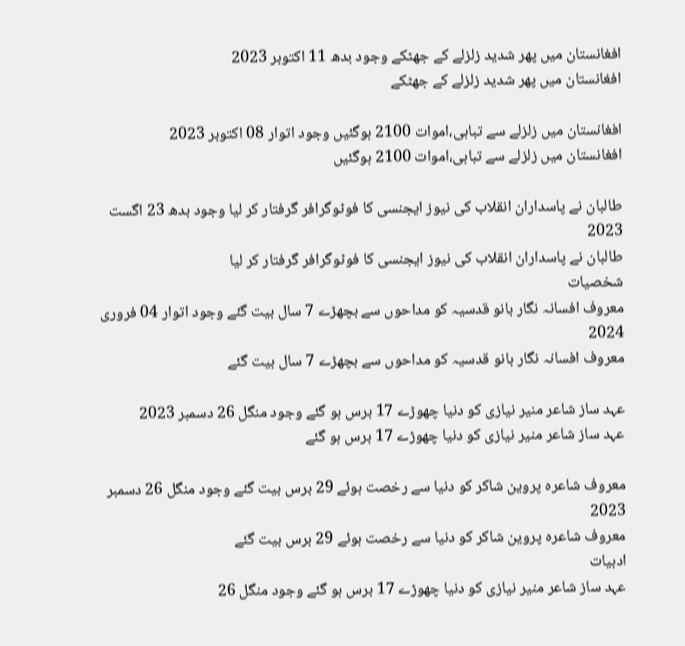افغانستان میں پھر شدید زلزلے کے جھٹکے وجود بدھ 11 اکتوبر 2023
افغانستان میں پھر شدید زلزلے کے جھٹکے

افغانستان میں زلزلے سے تباہی،اموات 2100 ہوگئیں وجود اتوار 08 اکتوبر 2023
افغانستان میں زلزلے سے تباہی،اموات 2100 ہوگئیں

طالبان نے پاسداران انقلاب کی نیوز ایجنسی کا فوٹوگرافر گرفتار کر لیا وجود بدھ 23 اگست 2023
طالبان نے پاسداران انقلاب کی نیوز ایجنسی کا فوٹوگرافر گرفتار کر لیا
شخصیات
معروف افسانہ نگار بانو قدسیہ کو مداحوں سے بچھڑے 7 سال بیت گئے وجود اتوار 04 فروری 2024
معروف افسانہ نگار بانو قدسیہ کو مداحوں سے بچھڑے 7 سال بیت گئے

عہد ساز شاعر منیر نیازی کو دنیا چھوڑے 17 برس ہو گئے وجود منگل 26 دسمبر 2023
عہد ساز شاعر منیر نیازی کو دنیا چھوڑے 17 برس ہو گئے

معروف شاعرہ پروین شاکر کو دنیا سے رخصت ہوئے 29 برس بیت گئے وجود منگل 26 دسمبر 2023
معروف شاعرہ پروین شاکر کو دنیا سے رخصت ہوئے 29 برس بیت گئے
ادبیات
عہد ساز شاعر منیر نیازی کو دنیا چھوڑے 17 برس ہو گئے وجود منگل 26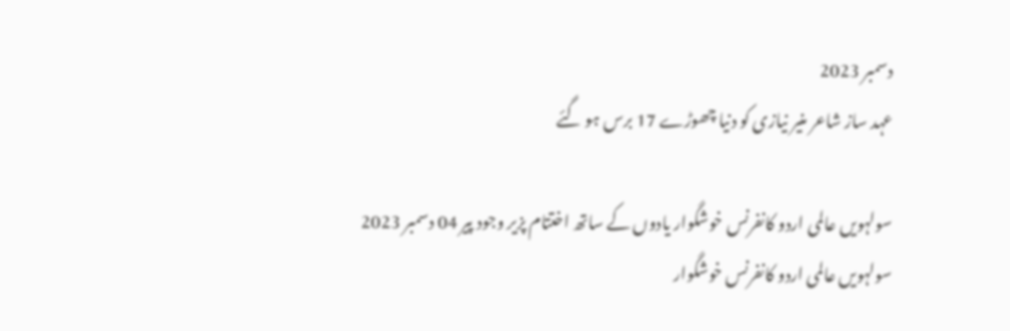دسمبر 2023
عہد ساز شاعر منیر نیازی کو دنیا چھوڑے 17 برس ہو گئے

سولہویں عالمی اردو کانفرنس خوشگوار یادوں کے ساتھ اختتام پزیر وجود پیر 04 دسمبر 2023
سولہویں عالمی اردو کانفرنس خوشگوار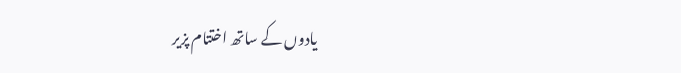یادوں کے ساتھ اختتام پزیر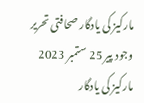مارکیز کی یادگار صحافتی تحریر وجود پیر 25 ستمبر 2023
مارکیز کی یادگار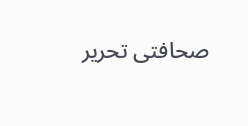صحافتی تحریر